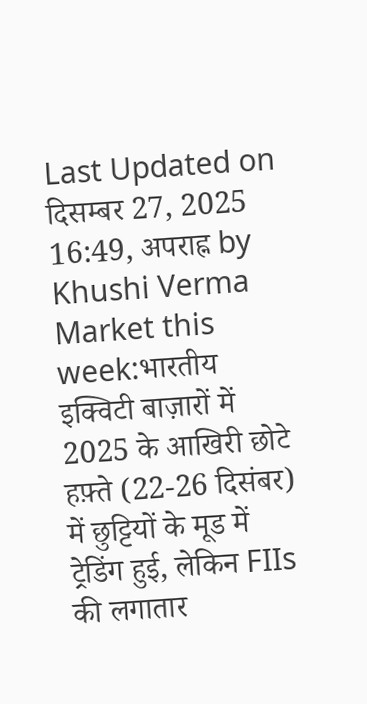Last Updated on दिसम्बर 27, 2025 16:49, अपराह्न by Khushi Verma
Market this week:भारतीय इक्विटी बाज़ारों में 2025 के आखिरी छोटे हफ़्ते (22-26 दिसंबर) में छुट्टियों के मूड में ट्रेडिंग हुई, लेकिन FIIs की लगातार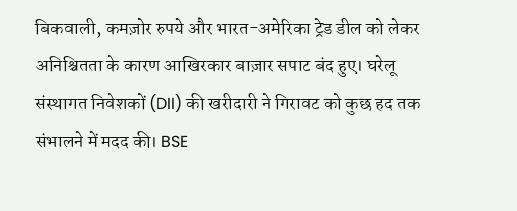बिकवाली, कमज़ोर रुपये और भारत-अमेरिका ट्रेड डील को लेकर अनिश्चितता के कारण आखिरकार बाज़ार सपाट बंद हुए। घरेलू संस्थागत निवेशकों (DII) की खरीदारी ने गिरावट को कुछ हद तक संभालने में मदद की। BSE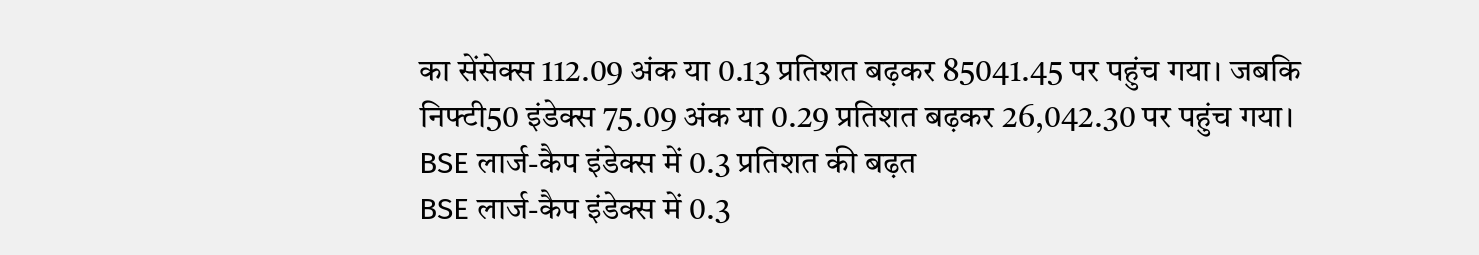का सेंसेक्स 112.09 अंक या 0.13 प्रतिशत बढ़कर 85041.45 पर पहुंच गया। जबकि निफ्टी50 इंडेक्स 75.09 अंक या 0.29 प्रतिशत बढ़कर 26,042.30 पर पहुंच गया।
BSE लार्ज-कैप इंडेक्स में 0.3 प्रतिशत की बढ़त
BSE लार्ज-कैप इंडेक्स में 0.3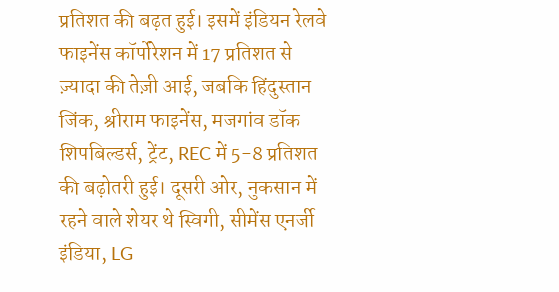प्रतिशत की बढ़त हुई। इसमें इंडियन रेलवे फाइनेंस कॉर्पोरेशन में 17 प्रतिशत से ज़्यादा की तेज़ी आई, जबकि हिंदुस्तान जिंक, श्रीराम फाइनेंस, मजगांव डॉक शिपबिल्डर्स, ट्रेंट, REC में 5-8 प्रतिशत की बढ़ोतरी हुई। दूसरी ओर, नुकसान में रहने वाले शेयर थे स्विगी, सीमेंस एनर्जी इंडिया, LG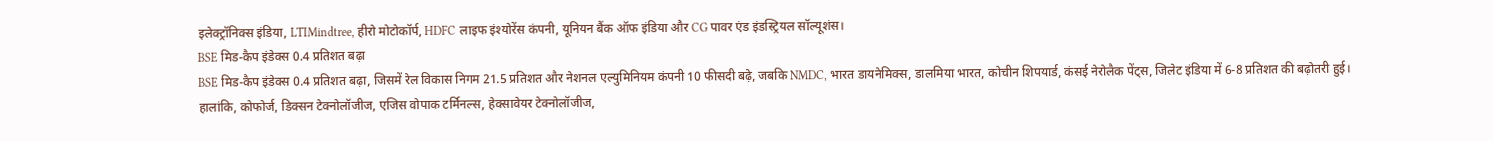इलेक्ट्रॉनिक्स इंडिया, LTIMindtree, हीरो मोटोकॉर्प, HDFC लाइफ इंश्योरेंस कंपनी, यूनियन बैंक ऑफ इंडिया और CG पावर एंड इंडस्ट्रियल सॉल्यूशंस।
BSE मिड-कैप इंडेक्स 0.4 प्रतिशत बढ़ा
BSE मिड-कैप इंडेक्स 0.4 प्रतिशत बढ़ा, जिसमें रेल विकास निगम 21.5 प्रतिशत और नेशनल एल्युमिनियम कंपनी 10 फीसदी बढ़े, जबकि NMDC, भारत डायनेमिक्स, डालमिया भारत, कोचीन शिपयार्ड, कंसई नेरोलैक पेंट्स, जिलेट इंडिया में 6-8 प्रतिशत की बढ़ोतरी हुई। हालांकि, कोफोर्ज, डिक्सन टेक्नोलॉजीज, एजिस वोपाक टर्मिनल्स, हेक्सावेयर टेक्नोलॉजीज,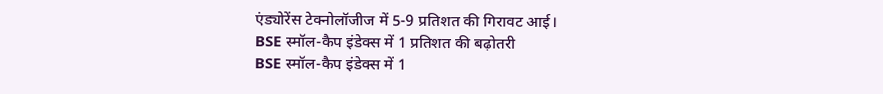एंड्योरेंस टेक्नोलॉजीज में 5-9 प्रतिशत की गिरावट आई।
BSE स्मॉल-कैप इंडेक्स में 1 प्रतिशत की बढ़ोतरी
BSE स्मॉल-कैप इंडेक्स में 1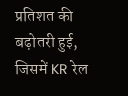प्रतिशत की बढ़ोतरी हुई, जिसमें KR रेल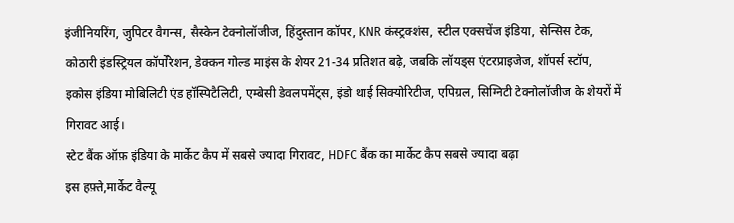इंजीनियरिंग, जुपिटर वैगन्स, सैस्केन टेक्नोलॉजीज, हिंदुस्तान कॉपर, KNR कंस्ट्रक्शंस, स्टील एक्सचेंज इंडिया, सेन्सिस टेक, कोठारी इंडस्ट्रियल कॉर्पोरेशन, डेक्कन गोल्ड माइंस के शेयर 21-34 प्रतिशत बढ़े, जबकि लॉयड्स एंटरप्राइजेज, शॉपर्स स्टॉप, इकोस इंडिया मोबिलिटी एंड हॉस्पिटैलिटी, एम्बेसी डेवलपमेंट्स, इंडो थाई सिक्योरिटीज, एपिग्रल, सिग्निटी टेक्नोलॉजीज के शेयरों में गिरावट आई।
स्टेट बैंक ऑफ़ इंडिया के मार्केट कैप में सबसे ज्यादा गिरावट, HDFC बैंक का मार्केट कैप सबसे ज्यादा बढ़ा
इस हफ़्ते,मार्केट वैल्यू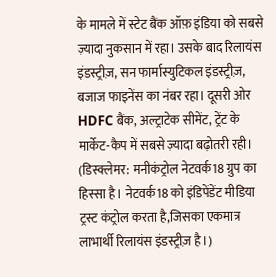के मामले में स्टेट बैंक ऑफ़ इंडिया को सबसे ज़्यादा नुकसान में रहा। उसके बाद रिलायंस इंडस्ट्रीज़, सन फार्मास्युटिकल इंडस्ट्रीज़, बजाज फाइनेंस का नंबर रहा। दूसरी ओर HDFC बैंक, अल्ट्राटेक सीमेंट, ट्रेंट के मार्केट-कैप में सबसे ज़्यादा बढ़ोतरी रही। (डिस्क्लेमर: मनीकंट्रोल नेटवर्क18 ग्रुप का हिस्सा है। नेटवर्क18 को इंडिपेंडेंट मीडिया ट्रस्ट कंट्रोल करता है,जिसका एकमात्र लाभार्थी रिलायंस इंडस्ट्रीज़ है।)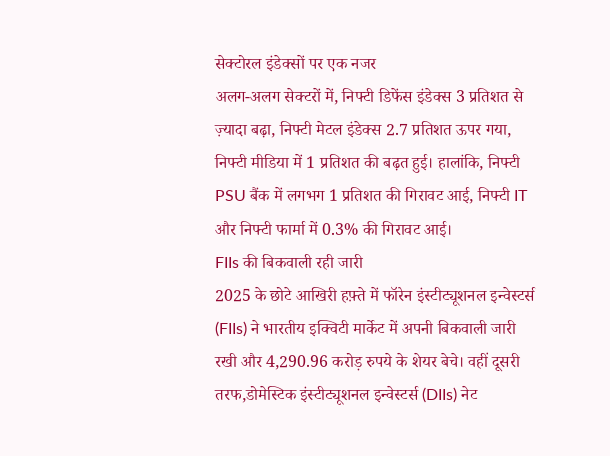सेक्टोरल इंडेक्सों पर एक नजर
अलग-अलग सेक्टरों में, निफ्टी डिफेंस इंडेक्स 3 प्रतिशत से ज़्यादा बढ़ा, निफ्टी मेटल इंडेक्स 2.7 प्रतिशत ऊपर गया, निफ्टी मीडिया में 1 प्रतिशत की बढ़त हुई। हालांकि, निफ्टी PSU बैंक में लगभग 1 प्रतिशत की गिरावट आई, निफ्टी IT और निफ्टी फार्मा में 0.3% की गिरावट आई।
FIIs की बिकवाली रही जारी
2025 के छोटे आखिरी हफ़्ते में फॉरेन इंस्टीट्यूशनल इन्वेस्टर्स (FIIs) ने भारतीय इक्विटी मार्केट में अपनी बिकवाली जारी रखी और 4,290.96 करोड़ रुपये के शेयर बेचे। वहीं दूसरी तरफ,डोमेस्टिक इंस्टीट्यूशनल इन्वेस्टर्स (DIIs) नेट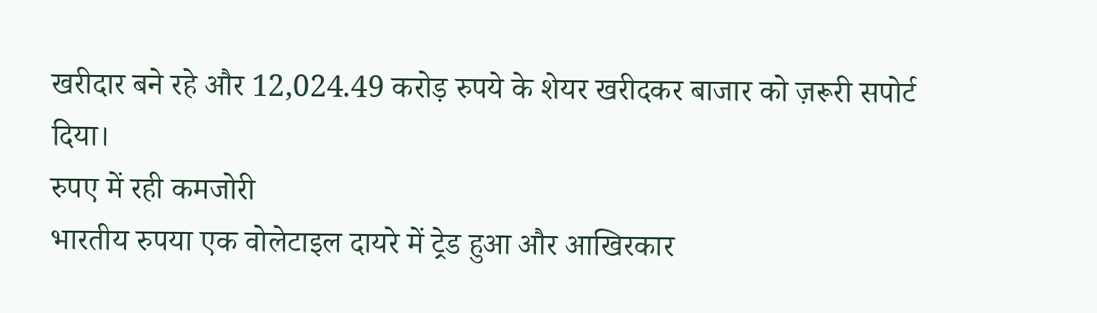खरीदार बने रहे और 12,024.49 करोड़ रुपये के शेयर खरीदकर बाजार को ज़रूरी सपोर्ट दिया।
रुपए में रही कमजोरी
भारतीय रुपया एक वोलेटाइल दायरे में ट्रेड हुआ और आखिरकार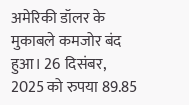अमेरिकी डॉलर के मुकाबले कमजोर बंद हुआ। 26 दिसंबर, 2025 को रुपया 89.85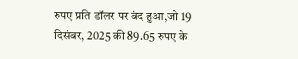रुपए प्रति डॉलर पर बंद हुआ,जो 19 दिसंबर, 2025 की 89.65 रुपए के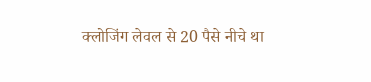क्लोजिंग लेवल से 20 पैसे नीचे था